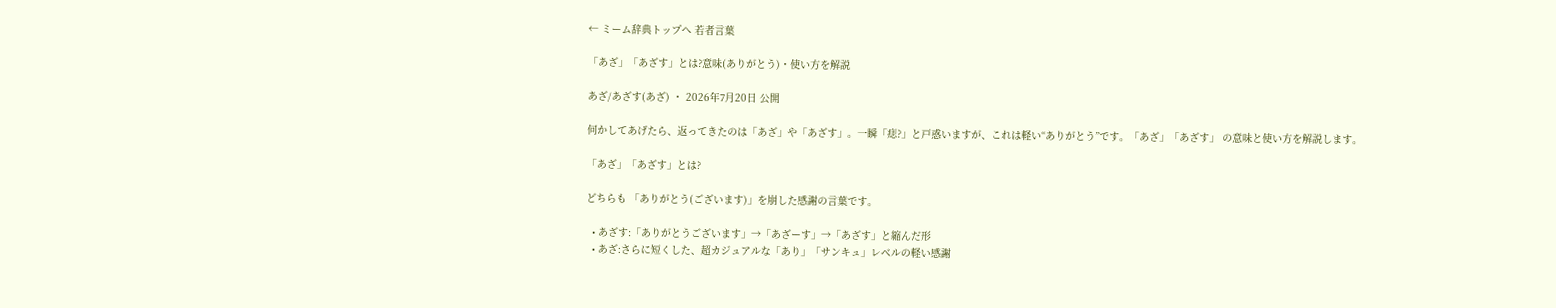← ミーム辞典トップへ 若者言葉

「あざ」「あざす」とは?意味(ありがとう)・使い方を解説

あざ/あざす(あざ) ・ 2026年7月20日 公開

何かしてあげたら、返ってきたのは「あざ」や「あざす」。一瞬「痣?」と戸惑いますが、これは軽い“ありがとう”です。「あざ」「あざす」 の意味と使い方を解説します。

「あざ」「あざす」とは?

どちらも 「ありがとう(ございます)」を崩した感謝の言葉です。

  • あざす:「ありがとうございます」→「あざーす」→「あざす」と縮んだ形
  • あざ:さらに短くした、超カジュアルな「あり」「サンキュ」レベルの軽い感謝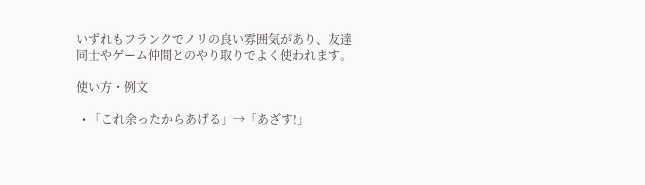いずれもフランクでノリの良い雰囲気があり、友達同士やゲーム仲間とのやり取りでよく使われます。

使い方・例文

  • 「これ余ったからあげる」→「あざす!」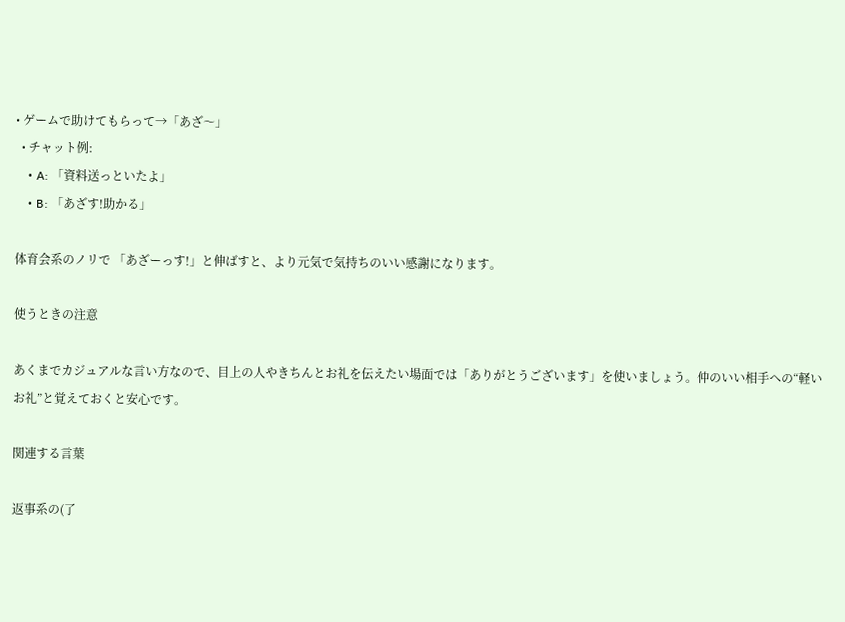• ゲームで助けてもらって→「あざ〜」
  • チャット例:
    • A: 「資料送っといたよ」
    • B: 「あざす!助かる」

体育会系のノリで 「あざーっす!」と伸ばすと、より元気で気持ちのいい感謝になります。

使うときの注意

あくまでカジュアルな言い方なので、目上の人やきちんとお礼を伝えたい場面では「ありがとうございます」を使いましょう。仲のいい相手への“軽いお礼”と覚えておくと安心です。

関連する言葉

返事系の(了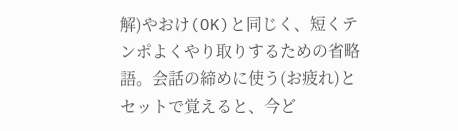解)やおけ(OK)と同じく、短くテンポよくやり取りするための省略語。会話の締めに使う(お疲れ)とセットで覚えると、今ど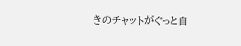きのチャットがぐっと自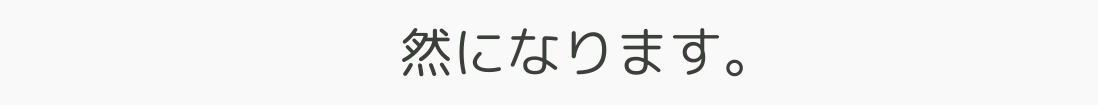然になります。